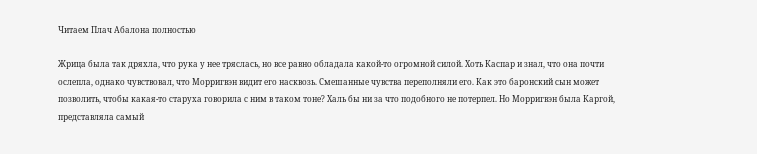Читаем Плач Абалона полностью

Жрица была так дряхла, что рука у нее тряслась, но все равно обладала какой-то огромной силой. Хоть Каспар и знал, что она почти ослепла, однако чувствовал, что Морригвэн видит его насквозь. Смешанные чувства переполняли его. Как это баронский сын может позволить, чтобы какая-то старуха говорила с ним в таком тоне? Халь бы ни за что подобного не потерпел. Но Морригвэн была Каргой, представляла самый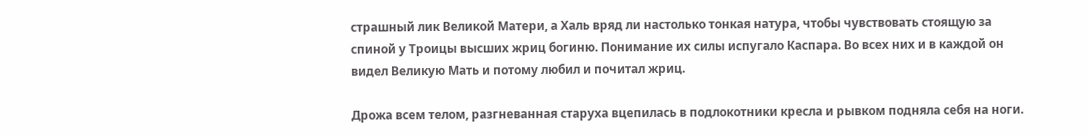страшный лик Великой Матери, а Халь вряд ли настолько тонкая натура, чтобы чувствовать стоящую за спиной у Троицы высших жриц богиню. Понимание их силы испугало Каспара. Во всех них и в каждой он видел Великую Мать и потому любил и почитал жриц.

Дрожа всем телом, разгневанная старуха вцепилась в подлокотники кресла и рывком подняла себя на ноги.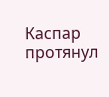Каспар протянул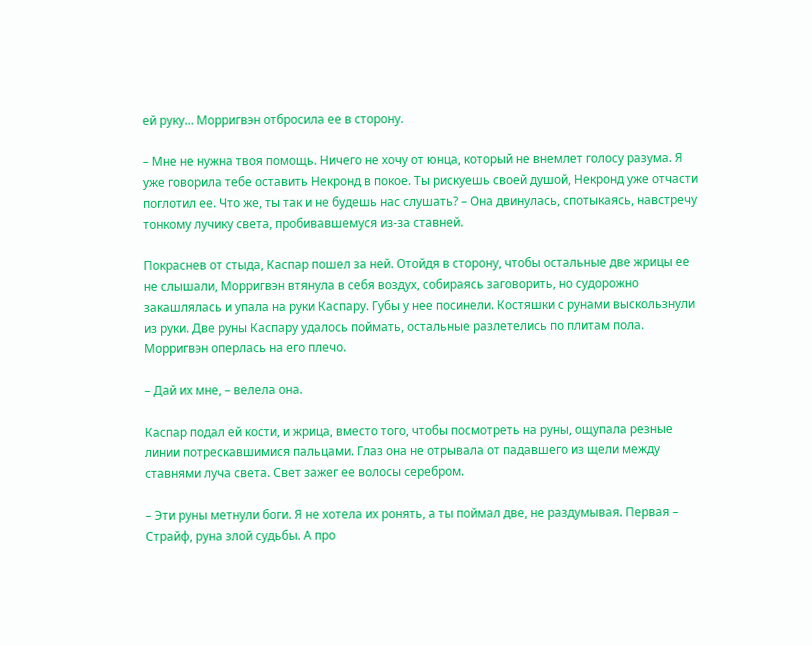ей руку… Морригвэн отбросила ее в сторону.

– Мне не нужна твоя помощь. Ничего не хочу от юнца, который не внемлет голосу разума. Я уже говорила тебе оставить Некронд в покое. Ты рискуешь своей душой, Некронд уже отчасти поглотил ее. Что же, ты так и не будешь нас слушать? – Она двинулась, спотыкаясь, навстречу тонкому лучику света, пробивавшемуся из-за ставней.

Покраснев от стыда, Каспар пошел за ней. Отойдя в сторону, чтобы остальные две жрицы ее не слышали, Морригвэн втянула в себя воздух, собираясь заговорить, но судорожно закашлялась и упала на руки Каспару. Губы у нее посинели. Костяшки с рунами выскользнули из руки. Две руны Каспару удалось поймать, остальные разлетелись по плитам пола. Морригвэн оперлась на его плечо.

– Дай их мне, – велела она.

Каспар подал ей кости, и жрица, вместо того, чтобы посмотреть на руны, ощупала резные линии потрескавшимися пальцами. Глаз она не отрывала от падавшего из щели между ставнями луча света. Свет зажег ее волосы серебром.

– Эти руны метнули боги. Я не хотела их ронять, а ты поймал две, не раздумывая. Первая – Страйф, руна злой судьбы. А про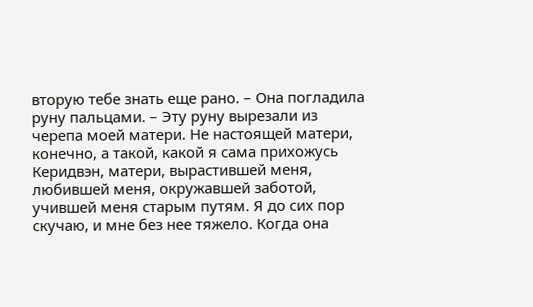вторую тебе знать еще рано. – Она погладила руну пальцами. – Эту руну вырезали из черепа моей матери. Не настоящей матери, конечно, а такой, какой я сама прихожусь Керидвэн, матери, вырастившей меня, любившей меня, окружавшей заботой, учившей меня старым путям. Я до сих пор скучаю, и мне без нее тяжело. Когда она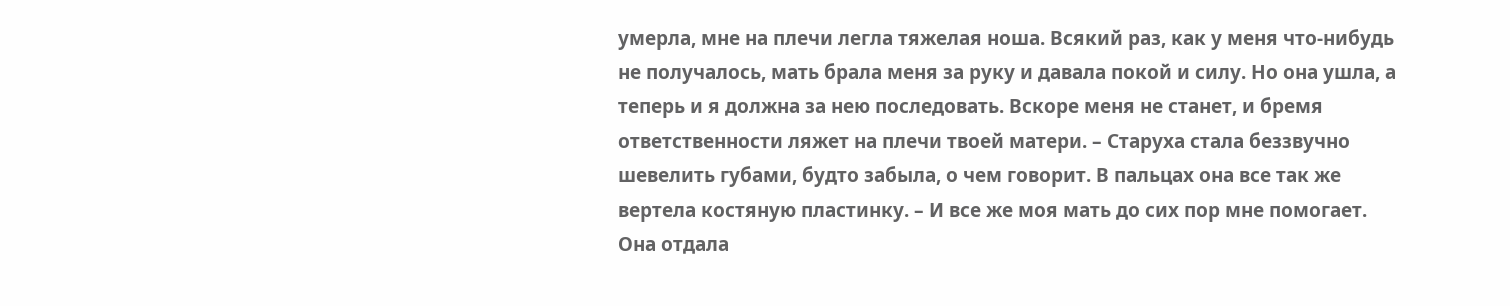умерла, мне на плечи легла тяжелая ноша. Всякий раз, как у меня что-нибудь не получалось, мать брала меня за руку и давала покой и силу. Но она ушла, а теперь и я должна за нею последовать. Вскоре меня не станет, и бремя ответственности ляжет на плечи твоей матери. – Старуха стала беззвучно шевелить губами, будто забыла, о чем говорит. В пальцах она все так же вертела костяную пластинку. – И все же моя мать до сих пор мне помогает. Она отдала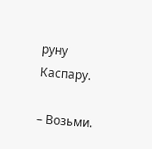руну Каспару.

– Возьми.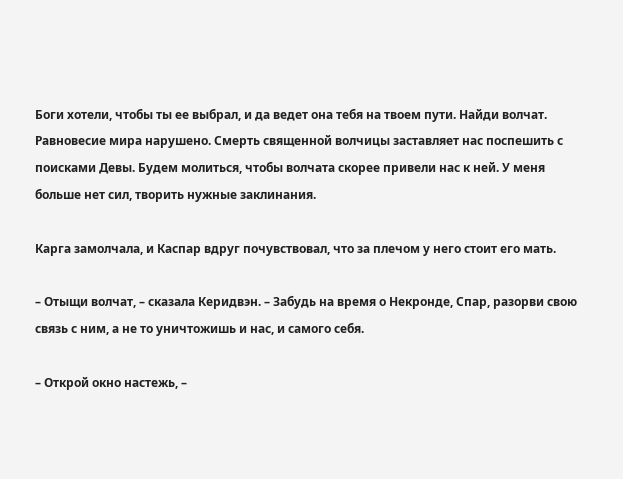Боги хотели, чтобы ты ее выбрал, и да ведет она тебя на твоем пути. Найди волчат. Равновесие мира нарушено. Смерть священной волчицы заставляет нас поспешить с поисками Девы. Будем молиться, чтобы волчата скорее привели нас к ней. У меня больше нет сил, творить нужные заклинания.

Карга замолчала, и Каспар вдруг почувствовал, что за плечом у него стоит его мать.

– Отыщи волчат, – сказала Керидвэн. – Забудь на время о Некронде, Спар, разорви свою связь с ним, а не то уничтожишь и нас, и самого себя.

– Открой окно настежь, –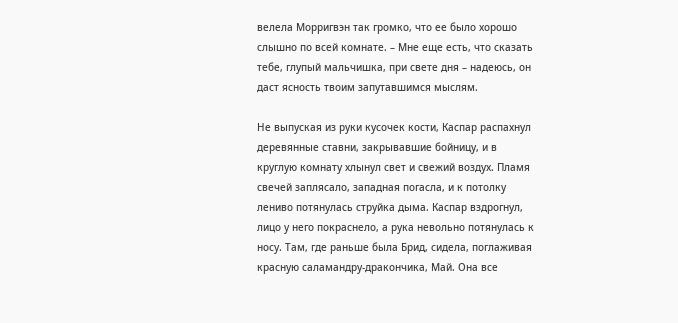велела Морригвэн так громко, что ее было хорошо слышно по всей комнате. – Мне еще есть, что сказать тебе, глупый мальчишка, при свете дня – надеюсь, он даст ясность твоим запутавшимся мыслям.

Не выпуская из руки кусочек кости, Каспар распахнул деревянные ставни, закрывавшие бойницу, и в круглую комнату хлынул свет и свежий воздух. Пламя свечей заплясало, западная погасла, и к потолку лениво потянулась струйка дыма. Каспар вздрогнул, лицо у него покраснело, а рука невольно потянулась к носу. Там, где раньше была Брид, сидела, поглаживая красную саламандру-дракончика, Май. Она все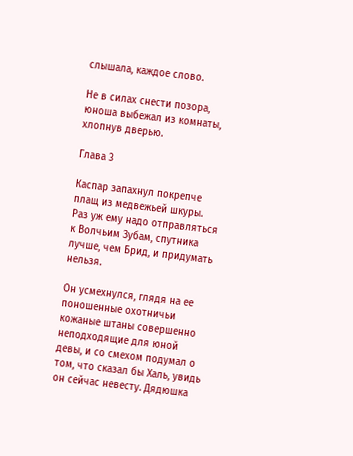слышала, каждое слово.

Не в силах снести позора, юноша выбежал из комнаты, хлопнув дверью.

Глава 3

Каспар запахнул покрепче плащ из медвежьей шкуры. Раз уж ему надо отправляться к Волчьим Зубам, спутника лучше, чем Брид, и придумать нельзя.

Он усмехнулся, глядя на ее поношенные охотничьи кожаные штаны совершенно неподходящие для юной девы, и со смехом подумал о том, что сказал бы Халь, увидь он сейчас невесту. Дядюшка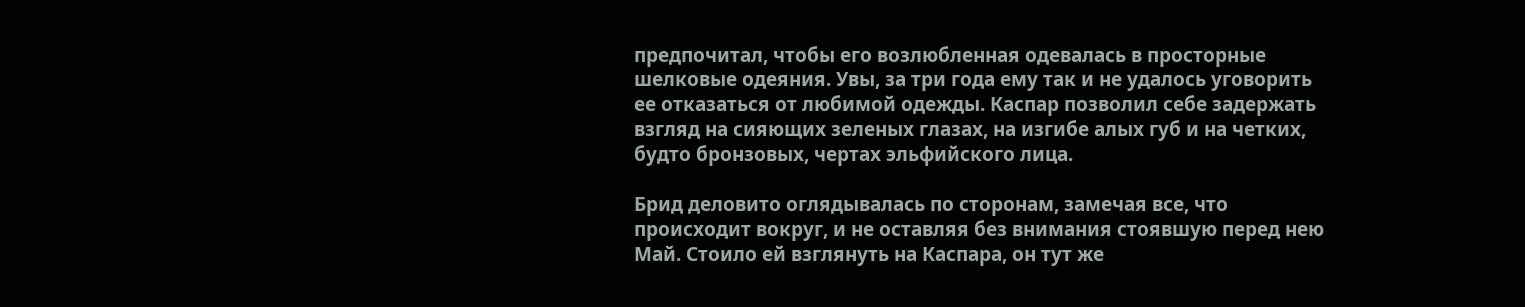предпочитал, чтобы его возлюбленная одевалась в просторные шелковые одеяния. Увы, за три года ему так и не удалось уговорить ее отказаться от любимой одежды. Каспар позволил себе задержать взгляд на сияющих зеленых глазах, на изгибе алых губ и на четких, будто бронзовых, чертах эльфийского лица.

Брид деловито оглядывалась по сторонам, замечая все, что происходит вокруг, и не оставляя без внимания стоявшую перед нею Май. Стоило ей взглянуть на Каспара, он тут же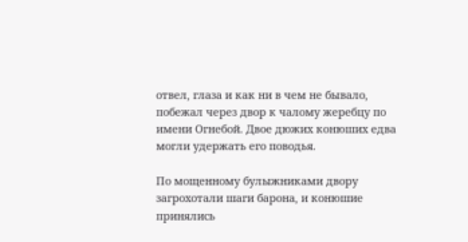отвел, глаза и как ни в чем не бывало, побежал через двор к чалому жеребцу по имени Огнебой. Двое дюжих конюших едва могли удержать его поводья.

По мощенному булыжниками двору загрохотали шаги барона, и конюшие принялись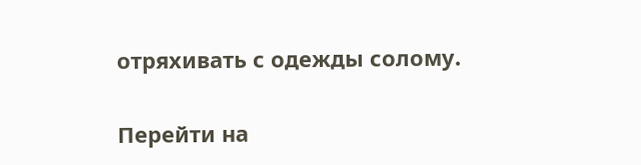отряхивать с одежды солому.

Перейти на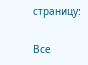страницу:

Все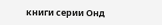книги серии Онд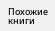Похожие книги